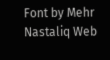Font by Mehr Nastaliq Web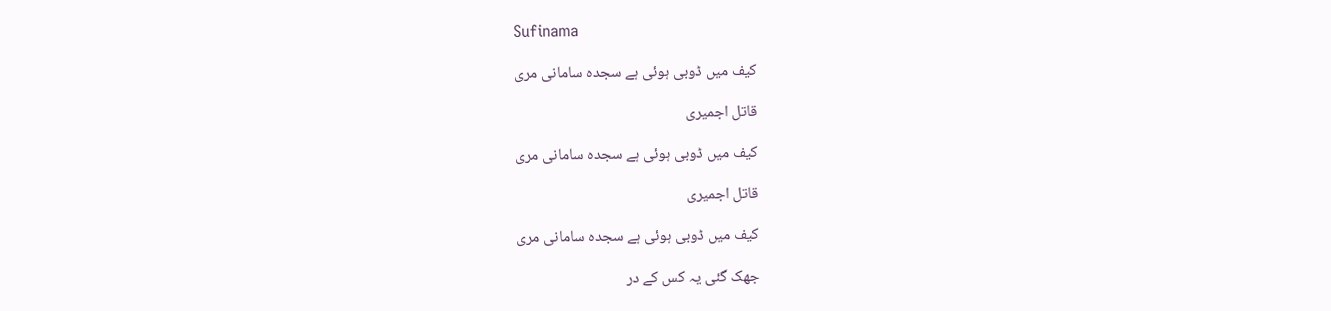Sufinama

کیف میں ڈوبی ہوئی ہے سجدہ سامانی مری

قاتل اجمیری

کیف میں ڈوبی ہوئی ہے سجدہ سامانی مری

قاتل اجمیری

کیف میں ڈوبی ہوئی ہے سجدہ سامانی مری

جھک گئی یہ کس کے در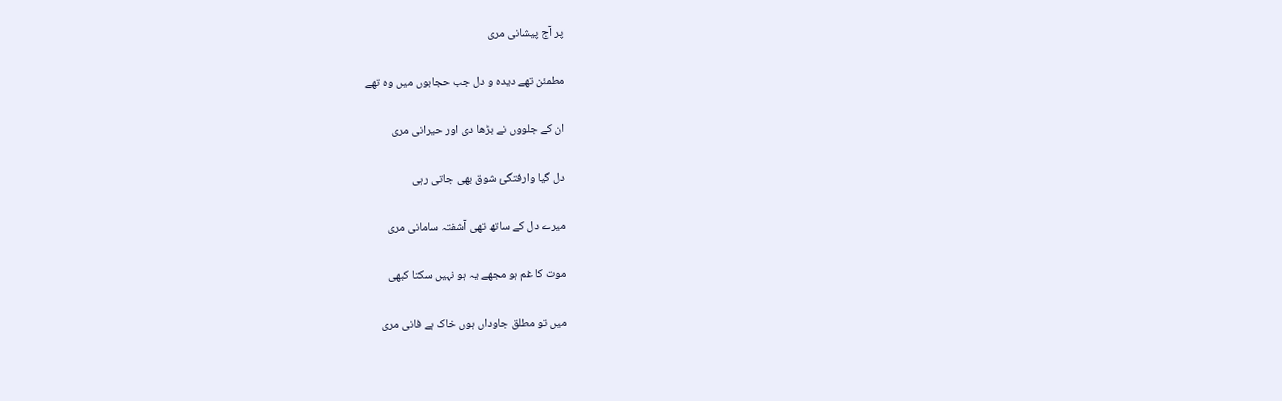پر آج پیشانی مری

مطمئن تھے دیدہ و دل جب حجابوں میں وہ تھے

ان کے جلووں نے بڑھا دی اور حیرانی مری

دل گیا وارفتگئ شوق بھی جاتی رہی

میرے دل کے ساتھ تھی آشفتہ سامانی مری

موت کا غم ہو مجھے یہ ہو نہیں سکتا کبھی

میں تو مطلق جاوداں ہوں خاک ہے فانی مری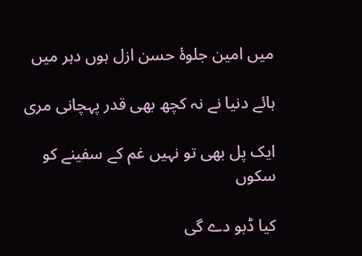میں امین جلوۂ حسن ازل ہوں دہر میں

ہائے دنیا نے نہ کچھ بھی قدر پہچانی مری

ایک پل بھی تو نہیں غم کے سفینے کو سکوں

کیا ڈبو دے گی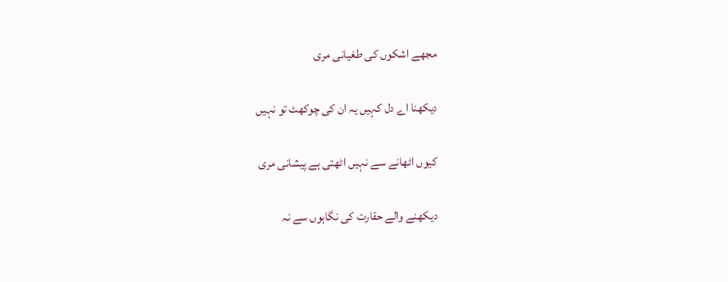مجھے اشکوں کی طغیانی مری

دیکھنا اے دل کہیں یہ ان کی چوکھٹ تو نہیں

کیوں اٹھانے سے نہیں اٹھتی ہے پیشانی مری

دیکھنے والے حقارت کی نگاہوں سے نہ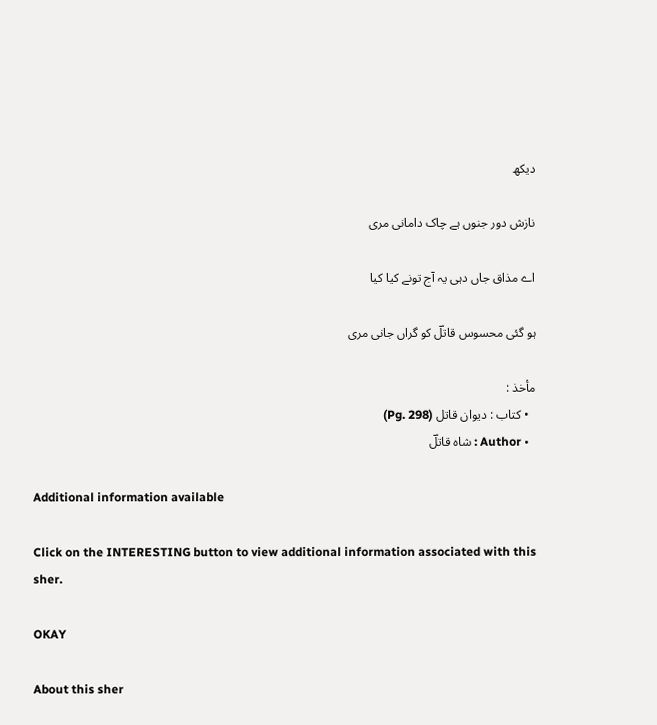دیکھ

نازش دور جنوں ہے چاک‌ دامانی مری

اے مذاق جاں دہی یہ آج تونے کیا کیا

ہو گئی محسوس قاتلؔ کو گراں جانی مری

مأخذ :
  • کتاب : دیوان قاتل (Pg. 298)
  • Author : شاہ قاتلؔ

Additional information available

Click on the INTERESTING button to view additional information associated with this sher.

OKAY

About this sher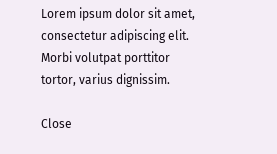Lorem ipsum dolor sit amet, consectetur adipiscing elit. Morbi volutpat porttitor tortor, varius dignissim.

Close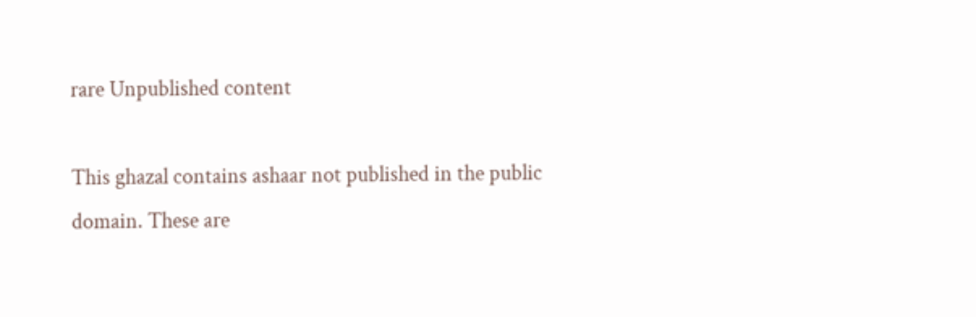rare Unpublished content

This ghazal contains ashaar not published in the public domain. These are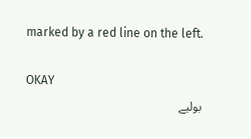marked by a red line on the left.

OKAY
بولیے